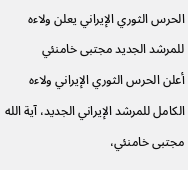الحرس الثوري الإيراني يعلن ولاءه للمرشد الجديد مجتبى خامنئي
أعلن الحرس الثوري الإيراني ولاءه الكامل للمرشد الإيراني الجديد، آية الله مجتبى خامنئي،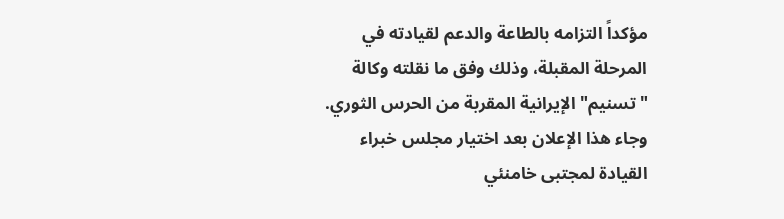مؤكداً التزامه بالطاعة والدعم لقيادته في المرحلة المقبلة، وذلك وفق ما نقلته وكالة "تسنيم" الإيرانية المقربة من الحرس الثوري.
وجاء هذا الإعلان بعد اختيار مجلس خبراء القيادة لمجتبى خامنئي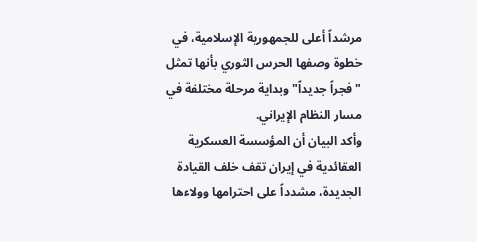مرشداً أعلى للجمهورية الإسلامية، في خطوة وصفها الحرس الثوري بأنها تمثل "فجراً جديداً" وبداية مرحلة مختلفة في مسار النظام الإيراني.
وأكد البيان أن المؤسسة العسكرية العقائدية في إيران تقف خلف القيادة الجديدة، مشدداً على احترامها وولاءها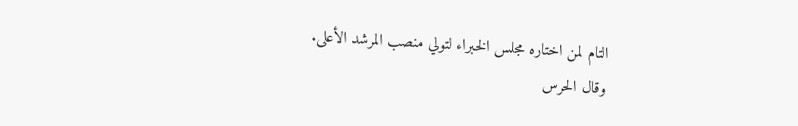التام لمن اختاره مجلس الخبراء لتولي منصب المرشد الأعلى.
وقال الحرس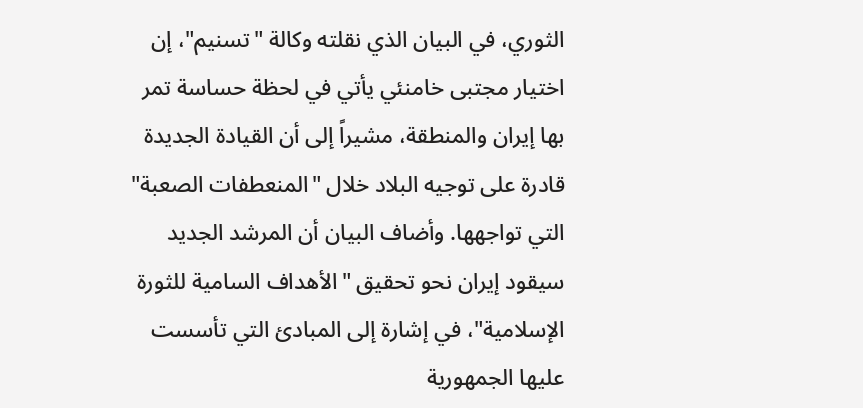الثوري، في البيان الذي نقلته وكالة "تسنيم"، إن اختيار مجتبى خامنئي يأتي في لحظة حساسة تمر بها إيران والمنطقة، مشيراً إلى أن القيادة الجديدة قادرة على توجيه البلاد خلال "المنعطفات الصعبة" التي تواجهها. وأضاف البيان أن المرشد الجديد سيقود إيران نحو تحقيق "الأهداف السامية للثورة الإسلامية"، في إشارة إلى المبادئ التي تأسست عليها الجمهورية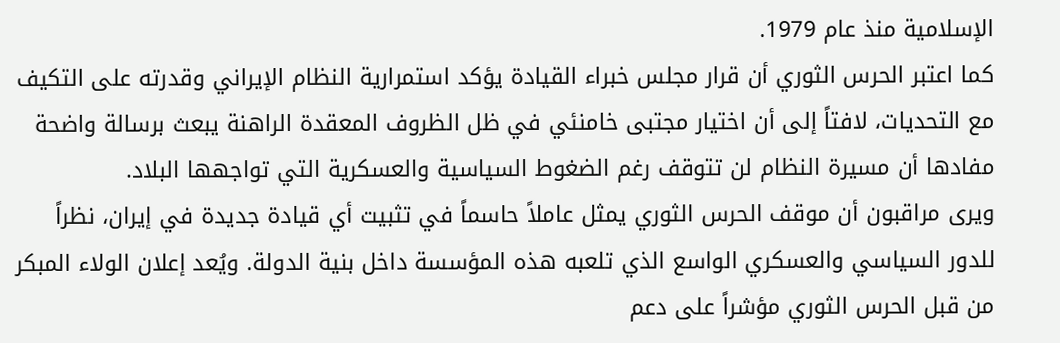الإسلامية منذ عام 1979.
كما اعتبر الحرس الثوري أن قرار مجلس خبراء القيادة يؤكد استمرارية النظام الإيراني وقدرته على التكيف مع التحديات، لافتاً إلى أن اختيار مجتبى خامنئي في ظل الظروف المعقدة الراهنة يبعث برسالة واضحة مفادها أن مسيرة النظام لن تتوقف رغم الضغوط السياسية والعسكرية التي تواجهها البلاد.
ويرى مراقبون أن موقف الحرس الثوري يمثل عاملاً حاسماً في تثبيت أي قيادة جديدة في إيران، نظراً للدور السياسي والعسكري الواسع الذي تلعبه هذه المؤسسة داخل بنية الدولة. ويُعد إعلان الولاء المبكر من قبل الحرس الثوري مؤشراً على دعم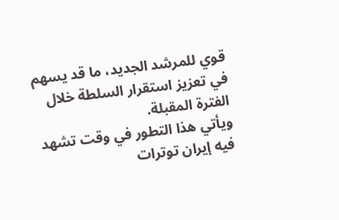قوي للمرشد الجديد، ما قد يسهم في تعزيز استقرار السلطة خلال الفترة المقبلة.
ويأتي هذا التطور في وقت تشهد فيه إيران توترات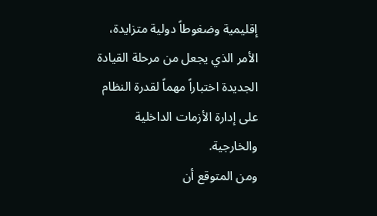إقليمية وضغوطاً دولية متزايدة، الأمر الذي يجعل من مرحلة القيادة الجديدة اختباراً مهماً لقدرة النظام على إدارة الأزمات الداخلية والخارجية.
ومن المتوقع أن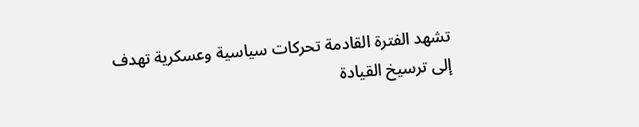تشهد الفترة القادمة تحركات سياسية وعسكرية تهدف إلى ترسيخ القيادة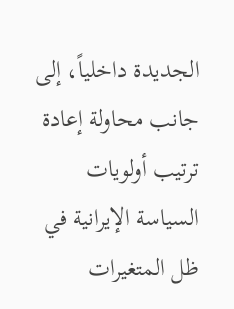الجديدة داخلياً، إلى جانب محاولة إعادة ترتيب أولويات السياسة الإيرانية في ظل المتغيرات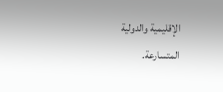الإقليمية والدولية المتسارعة.